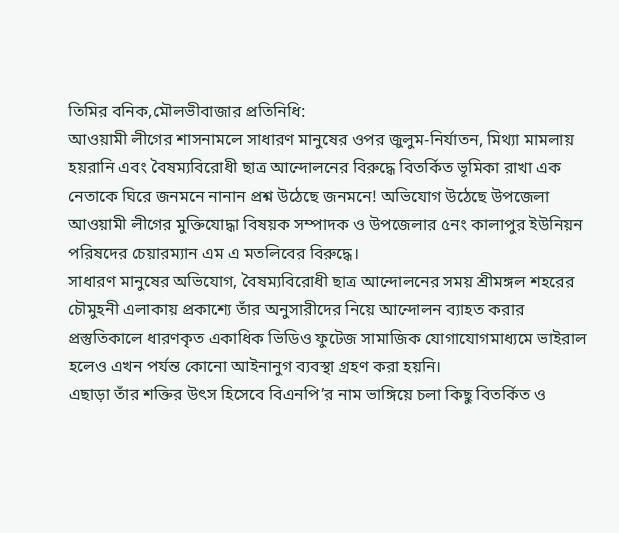তিমির বনিক,মৌলভীবাজার প্রতিনিধি:
আওয়ামী লীগের শাসনামলে সাধারণ মানুষের ওপর জুলুম-নির্যাতন, মিথ্যা মামলায় হয়রানি এবং বৈষম্যবিরোধী ছাত্র আন্দোলনের বিরুদ্ধে বিতর্কিত ভূমিকা রাখা এক নেতাকে ঘিরে জনমনে নানান প্রশ্ন উঠেছে জনমনে! অভিযোগ উঠেছে উপজেলা আওয়ামী লীগের মুক্তিযোদ্ধা বিষয়ক সম্পাদক ও উপজেলার ৫নং কালাপুর ইউনিয়ন পরিষদের চেয়ারম্যান এম এ মতলিবের বিরুদ্ধে।
সাধারণ মানুষের অভিযোগ, বৈষম্যবিরোধী ছাত্র আন্দোলনের সময় শ্রীমঙ্গল শহরের চৌমুহনী এলাকায় প্রকাশ্যে তাঁর অনুসারীদের নিয়ে আন্দোলন ব্যাহত করার প্রস্তুতিকালে ধারণকৃত একাধিক ভিডিও ফুটেজ সামাজিক যোগাযোগমাধ্যমে ভাইরাল হলেও এখন পর্যন্ত কোনো আইনানুগ ব্যবস্থা গ্রহণ করা হয়নি।
এছাড়া তাঁর শক্তির উৎস হিসেবে বিএনপি’র নাম ভাঙ্গিয়ে চলা কিছু বিতর্কিত ও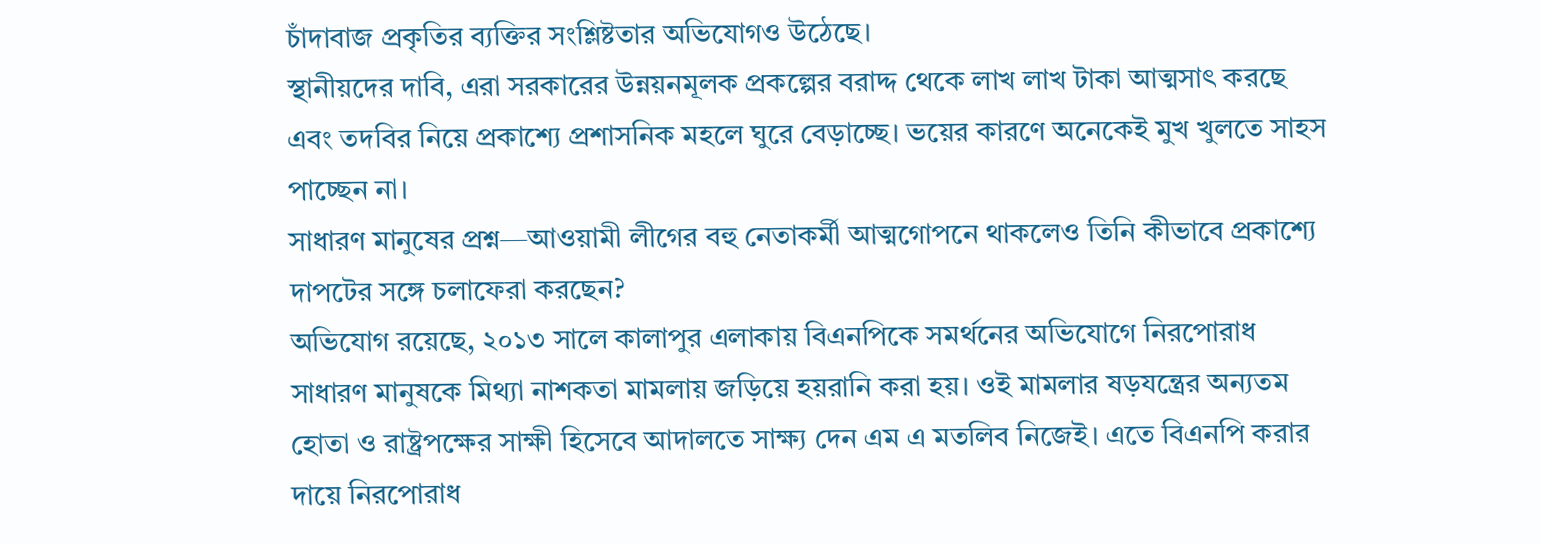চাঁদাবাজ প্রকৃতির ব্যক্তির সংশ্লিষ্টতার অভিযোগও উঠেছে।
স্থানীয়দের দাবি, এরা সরকারের উন্নয়নমূলক প্রকল্পের বরাদ্দ থেকে লাখ লাখ টাকা আত্মসাৎ করছে এবং তদবির নিয়ে প্রকাশ্যে প্রশাসনিক মহলে ঘুরে বেড়াচ্ছে। ভয়ের কারণে অনেকেই মুখ খুলতে সাহস পাচ্ছেন না।
সাধারণ মানুষের প্রশ্ন—আওয়ামী লীগের বহু নেতাকর্মী আত্মগোপনে থাকলেও তিনি কীভাবে প্রকাশ্যে দাপটের সঙ্গে চলাফেরা করছেন?
অভিযোগ রয়েছে, ২০১৩ সালে কালাপুর এলাকায় বিএনপিকে সমর্থনের অভিযোগে নিরপোরাধ সাধারণ মানুষকে মিথ্যা নাশকতা মামলায় জড়িয়ে হয়রানি করা হয়। ওই মামলার ষড়যন্ত্রের অন্যতম হোতা ও রাষ্ট্রপক্ষের সাক্ষী হিসেবে আদালতে সাক্ষ্য দেন এম এ মতলিব নিজেই। এতে বিএনপি করার দায়ে নিরপোরাধ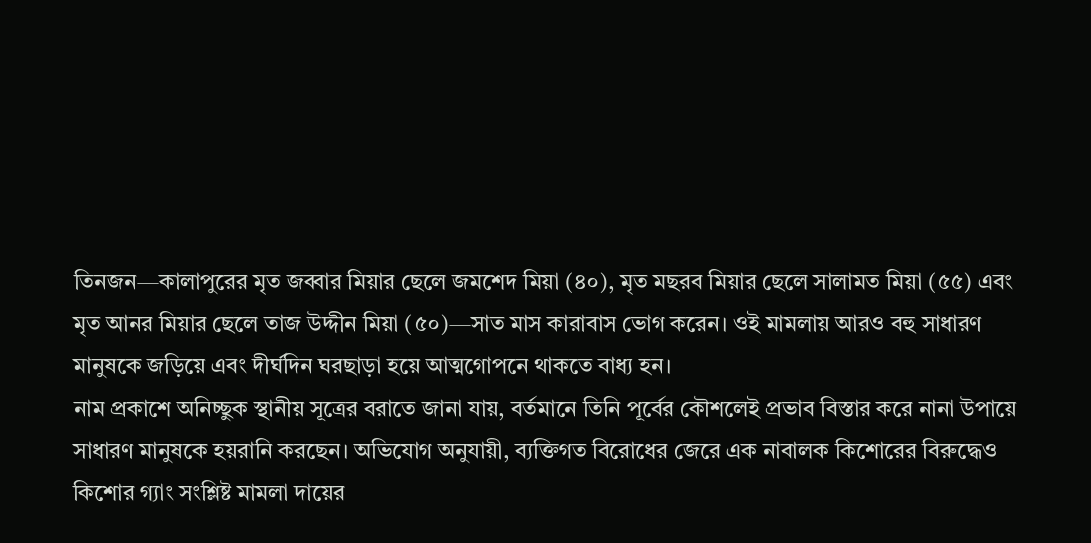তিনজন—কালাপুরের মৃত জব্বার মিয়ার ছেলে জমশেদ মিয়া (৪০), মৃত মছরব মিয়ার ছেলে সালামত মিয়া (৫৫) এবং মৃত আনর মিয়ার ছেলে তাজ উদ্দীন মিয়া (৫০)—সাত মাস কারাবাস ভোগ করেন। ওই মামলায় আরও বহু সাধারণ মানুষকে জড়িয়ে এবং দীর্ঘদিন ঘরছাড়া হয়ে আত্মগোপনে থাকতে বাধ্য হন।
নাম প্রকাশে অনিচ্ছুক স্থানীয় সূত্রের বরাতে জানা যায়, বর্তমানে তিনি পূর্বের কৌশলেই প্রভাব বিস্তার করে নানা উপায়ে সাধারণ মানুষকে হয়রানি করছেন। অভিযোগ অনুযায়ী, ব্যক্তিগত বিরোধের জেরে এক নাবালক কিশোরের বিরুদ্ধেও কিশোর গ্যাং সংশ্লিষ্ট মামলা দায়ের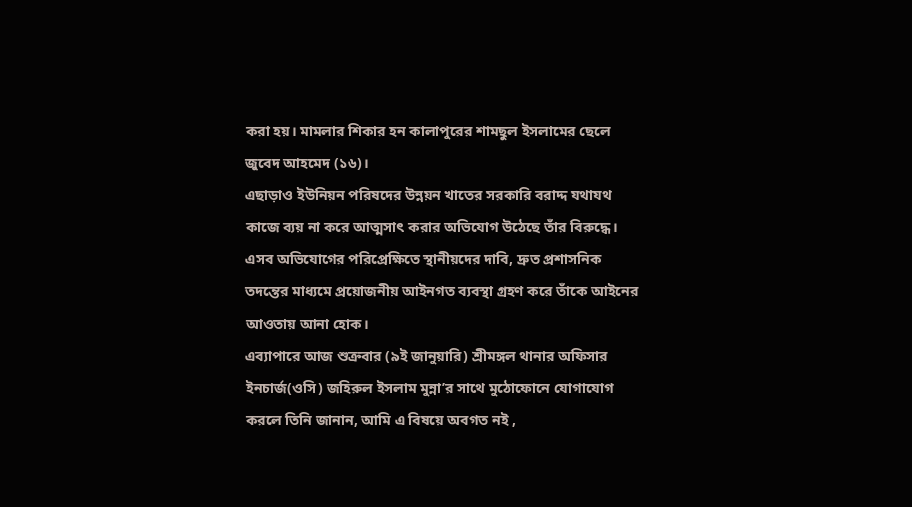করা হয়। মামলার শিকার হন কালাপুরের শামছুল ইসলামের ছেলে জুবেদ আহমেদ (১৬)।
এছাড়াও ইউনিয়ন পরিষদের উন্নয়ন খাতের সরকারি বরাদ্দ যথাযথ কাজে ব্যয় না করে আত্মসাৎ করার অভিযোগ উঠেছে তাঁর বিরুদ্ধে। এসব অভিযোগের পরিপ্রেক্ষিতে স্থানীয়দের দাবি, দ্রুত প্রশাসনিক তদন্তের মাধ্যমে প্রয়োজনীয় আইনগত ব্যবস্থা গ্রহণ করে তাঁকে আইনের আওতায় আনা হোক।
এব্যাপারে আজ শুক্রবার (৯ই জানুয়ারি) শ্রীমঙ্গল থানার অফিসার ইনচার্জ(ওসি) জহিরুল ইসলাম মুন্না’র সাথে মুঠোফোনে যোগাযোগ করলে তিনি জানান, আমি এ বিষয়ে অবগত নই ,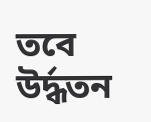তবে উর্দ্ধতন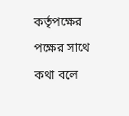কর্তৃপক্ষের পক্ষের সাথে কথা বলে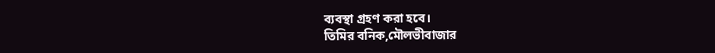ব্যবস্থা গ্রহণ করা হবে।
তিমির বনিক,মৌলভীবাজার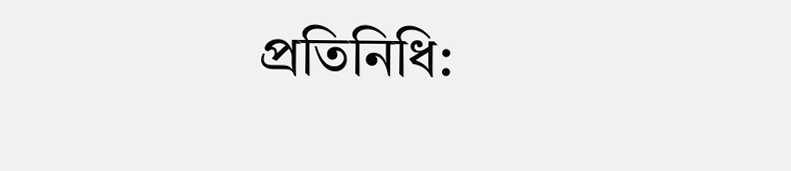প্রতিনিধি: